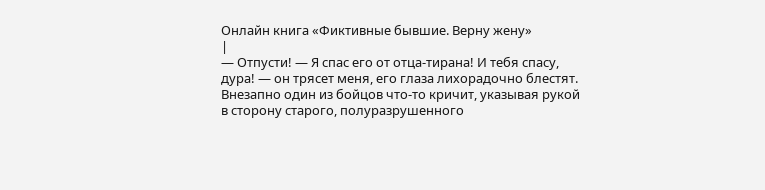Онлайн книга «Фиктивные бывшие. Верну жену»
|
— Отпусти! — Я спас его от отца-тирана! И тебя спасу, дура! — он трясет меня, его глаза лихорадочно блестят. Внезапно один из бойцов что-то кричит, указывая рукой в сторону старого, полуразрушенного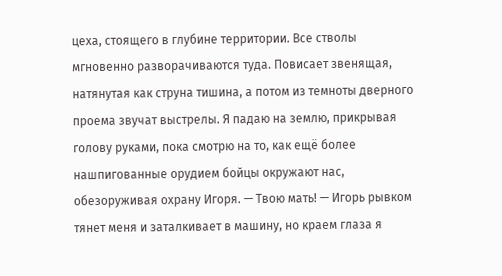цеха, стоящего в глубине территории. Все стволы мгновенно разворачиваются туда. Повисает звенящая, натянутая как струна тишина, а потом из темноты дверного проема звучат выстрелы. Я падаю на землю, прикрывая голову руками, пока смотрю на то, как ещё более нашпигованные орудием бойцы окружают нас, обезоруживая охрану Игоря. — Твою мать! — Игорь рывком тянет меня и заталкивает в машину, но краем глаза я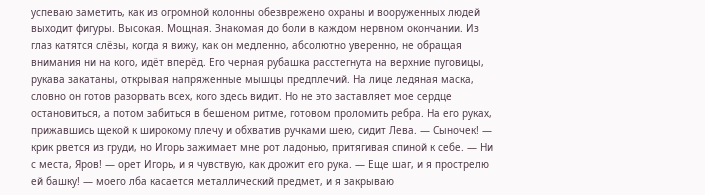успеваю заметить, как из огромной колонны обезврежено охраны и вооруженных людей выходит фигуры. Высокая. Мощная. Знакомая до боли в каждом нервном окончании. Из глаз катятся слёзы, когда я вижу, как он медленно, абсолютно уверенно, не обращая внимания ни на кого, идёт вперёд. Его черная рубашка расстегнута на верхние пуговицы, рукава закатаны, открывая напряженные мышцы предплечий. На лице ледяная маска, словно он готов разорвать всех, кого здесь видит. Но не это заставляет мое сердце остановиться, а потом забиться в бешеном ритме, готовом проломить ребра. На его руках, прижавшись щекой к широкому плечу и обхватив ручками шею, сидит Лева. — Сыночек! — крик рвется из груди, но Игорь зажимает мне рот ладонью, притягивая спиной к себе. — Ни с места, Яров! — орет Игорь, и я чувствую, как дрожит его рука. — Еще шаг, и я прострелю ей башку! — моего лба касается металлический предмет, и я закрываю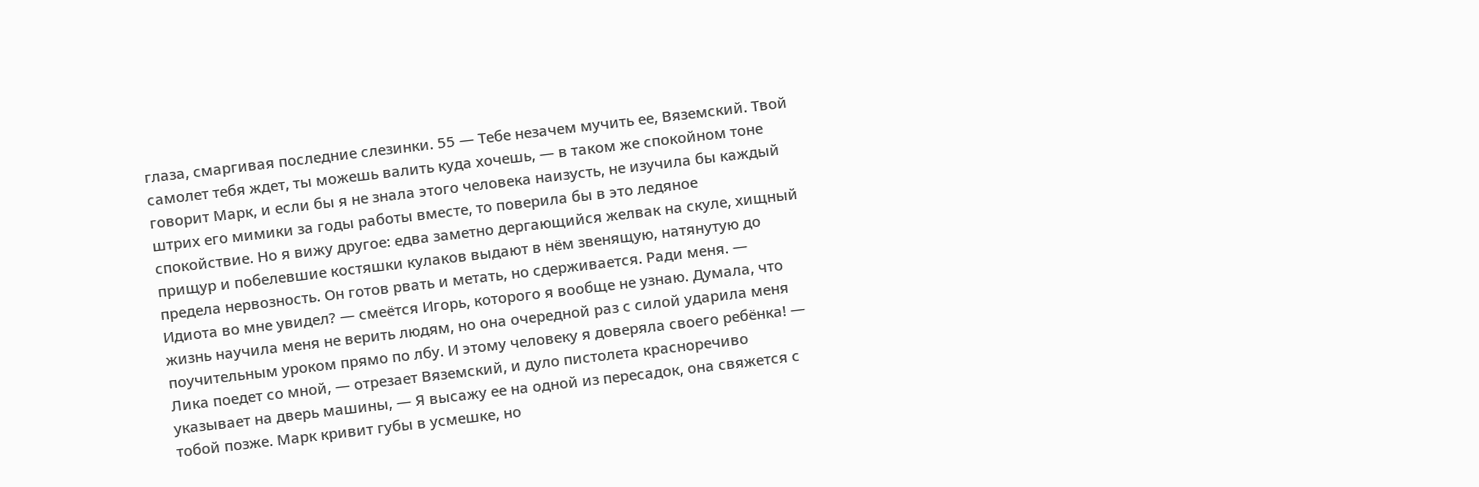глаза, смаргивая последние слезинки. 55 — Тебе незачем мучить ее, Вяземский. Твой самолет тебя ждет, ты можешь валить куда хочешь, — в таком же спокойном тоне говорит Марк, и если бы я не знала этого человека наизусть, не изучила бы каждый штрих его мимики за годы работы вместе, то поверила бы в это ледяное спокойствие. Но я вижу другое: едва заметно дергающийся желвак на скуле, хищный прищур и побелевшие костяшки кулаков выдают в нём звенящую, натянутую до предела нервозность. Он готов рвать и метать, но сдерживается. Ради меня. — Идиота во мне увидел? — смеётся Игорь, которого я вообще не узнаю. Думала, что жизнь научила меня не верить людям, но она очередной раз с силой ударила меня поучительным уроком прямо по лбу. И этому человеку я доверяла своего ребёнка! — Лика поедет со мной, — отрезает Вяземский, и дуло пистолета красноречиво указывает на дверь машины, — Я высажу ее на одной из пересадок, она свяжется с тобой позже. Марк кривит губы в усмешке, но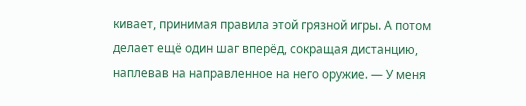кивает, принимая правила этой грязной игры. А потом делает ещё один шаг вперёд, сокращая дистанцию, наплевав на направленное на него оружие. — У меня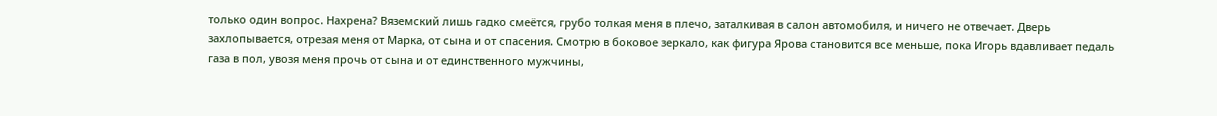только один вопрос. Нахрена? Вяземский лишь гадко смеётся, грубо толкая меня в плечо, заталкивая в салон автомобиля, и ничего не отвечает. Дверь захлопывается, отрезая меня от Марка, от сына и от спасения. Смотрю в боковое зеркало, как фигура Ярова становится все меньше, пока Игорь вдавливает педаль газа в пол, увозя меня прочь от сына и от единственного мужчины,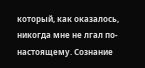который, как оказалось, никогда мне не лгал по-настоящему. Сознание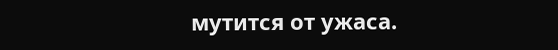мутится от ужаса.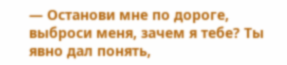— Останови мне по дороге, выброси меня, зачем я тебе? Ты явно дал понять,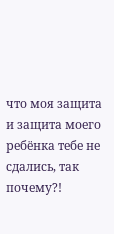что моя защита и защита моего ребёнка тебе не сдались, так почему?!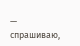— спрашиваю,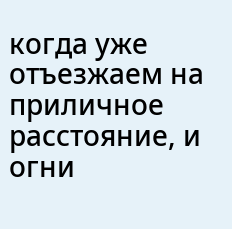когда уже отъезжаем на приличное расстояние, и огни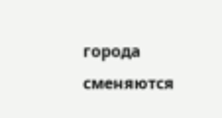города сменяются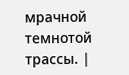мрачной темнотой трассы. |